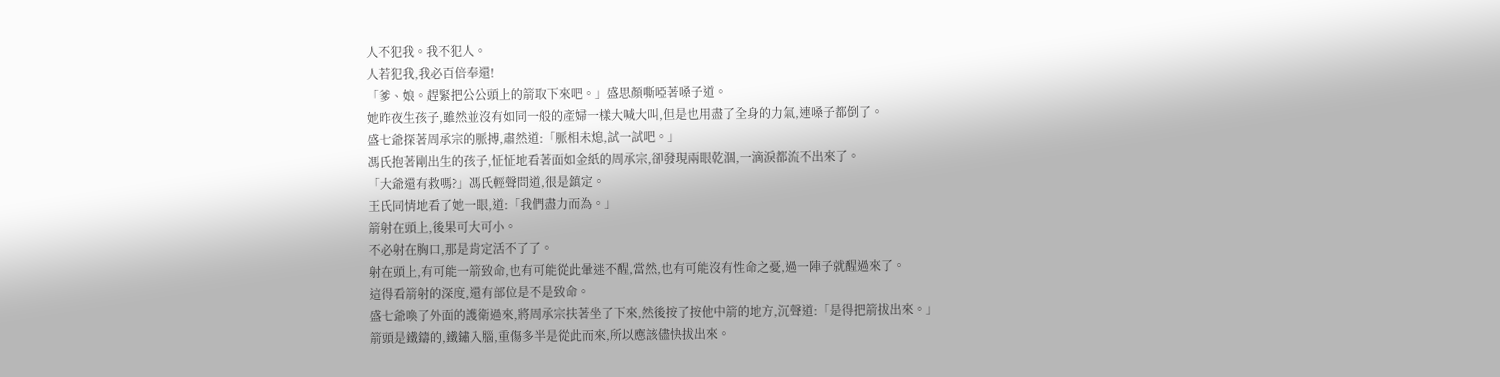人不犯我。我不犯人。
人若犯我,我必百倍奉還!
「爹、娘。趕緊把公公頭上的箭取下來吧。」盛思顏嘶啞著嗓子道。
她昨夜生孩子,雖然並沒有如同一般的產婦一樣大喊大叫,但是也用盡了全身的力氣,連嗓子都倒了。
盛七爺探著周承宗的脈搏,肅然道:「脈相未熄,試一試吧。」
馮氏抱著剛出生的孩子,怔怔地看著面如金紙的周承宗,卻發現兩眼乾涸,一滴淚都流不出來了。
「大爺還有救嗎?」馮氏輕聲問道,很是鎮定。
王氏同情地看了她一眼,道:「我們盡力而為。」
箭射在頭上,後果可大可小。
不必射在胸口,那是肯定活不了了。
射在頭上,有可能一箭致命,也有可能從此暈迷不醒,當然,也有可能沒有性命之憂,過一陣子就醒過來了。
這得看箭射的深度,還有部位是不是致命。
盛七爺喚了外面的護衛過來,將周承宗扶著坐了下來,然後按了按他中箭的地方,沉聲道:「是得把箭拔出來。」
箭頭是鐵鑄的,鐵鏽入腦,重傷多半是從此而來,所以應該儘快拔出來。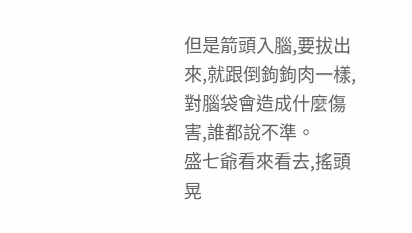但是箭頭入腦,要拔出來,就跟倒鉤鉤肉一樣,對腦袋會造成什麼傷害,誰都說不準。
盛七爺看來看去,搖頭晃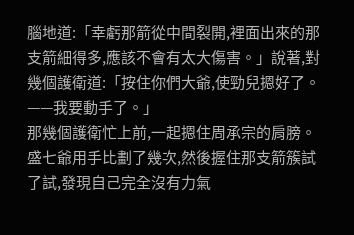腦地道:「幸虧那箭從中間裂開,裡面出來的那支箭細得多,應該不會有太大傷害。」說著,對幾個護衛道:「按住你們大爺,使勁兒摁好了。——我要動手了。」
那幾個護衛忙上前,一起摁住周承宗的肩膀。
盛七爺用手比劃了幾次,然後握住那支箭簇試了試,發現自己完全沒有力氣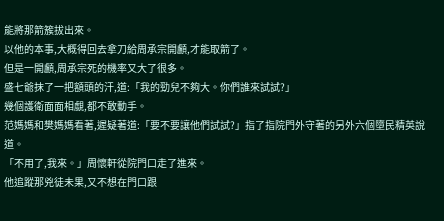能將那箭簇拔出來。
以他的本事,大概得回去拿刀給周承宗開顱,才能取箭了。
但是一開顱,周承宗死的機率又大了很多。
盛七爺抹了一把額頭的汗,道:「我的勁兒不夠大。你們誰來試試?」
幾個護衛面面相覷,都不敢動手。
范媽媽和樊媽媽看著,遲疑著道:「要不要讓他們試試?」指了指院門外守著的另外六個墮民精英說道。
「不用了,我來。」周懷軒從院門口走了進來。
他追蹤那兇徒未果,又不想在門口跟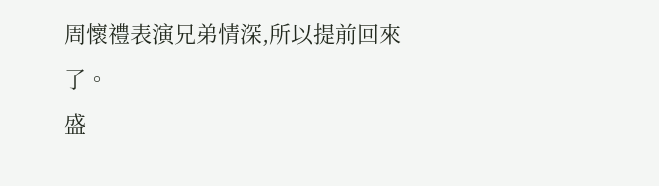周懷禮表演兄弟情深,所以提前回來了。
盛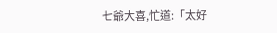七爺大喜,忙道:「太好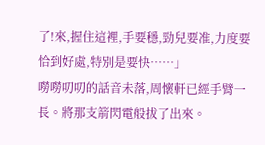了!來,握住這裡,手要穩,勁兒要准,力度要恰到好處,特別是要快……」
嘮嘮叨叨的話音未落,周懷軒已經手臂一長。將那支箭閃電般拔了出來。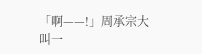「啊——!」周承宗大叫一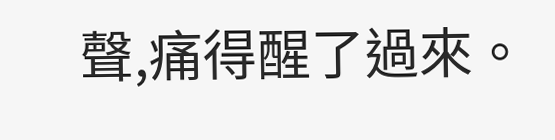聲,痛得醒了過來。